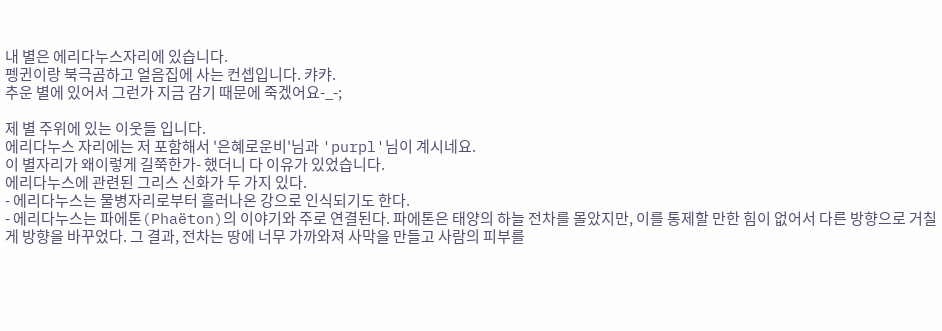내 별은 에리다누스자리에 있습니다.
펭귄이랑 북극곰하고 얼음집에 사는 컨셉입니다. 캬캬.
추운 별에 있어서 그런가 지금 감기 때문에 죽겠어요-_-;

제 별 주위에 있는 이웃들 입니다.
에리다누스 자리에는 저 포함해서 '은혜로운비'님과 'purpl'님이 계시네요.
이 별자리가 왜이렇게 길쭉한가- 했더니 다 이유가 있었습니다.
에리다누스에 관련된 그리스 신화가 두 가지 있다.
- 에리다누스는 물병자리로부터 흘러나온 강으로 인식되기도 한다.
- 에리다누스는 파에톤(Phaëton)의 이야기와 주로 연결된다. 파에톤은 태양의 하늘 전차를 몰았지만, 이를 통제할 만한 힘이 없어서 다른 방향으로 거칠게 방향을 바꾸었다. 그 결과, 전차는 땅에 너무 가까와져 사막을 만들고 사람의 피부를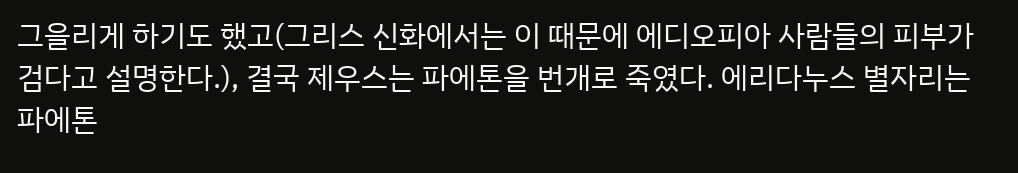그을리게 하기도 했고(그리스 신화에서는 이 때문에 에디오피아 사람들의 피부가 검다고 설명한다.), 결국 제우스는 파에톤을 번개로 죽였다. 에리다누스 별자리는 파에톤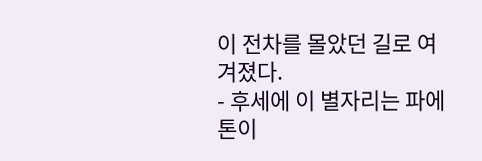이 전차를 몰았던 길로 여겨졌다.
- 후세에 이 별자리는 파에톤이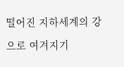떨어진 지하세계의 강으로 여겨지기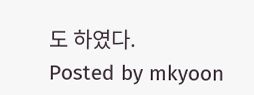도 하였다.
Posted by mkyoon